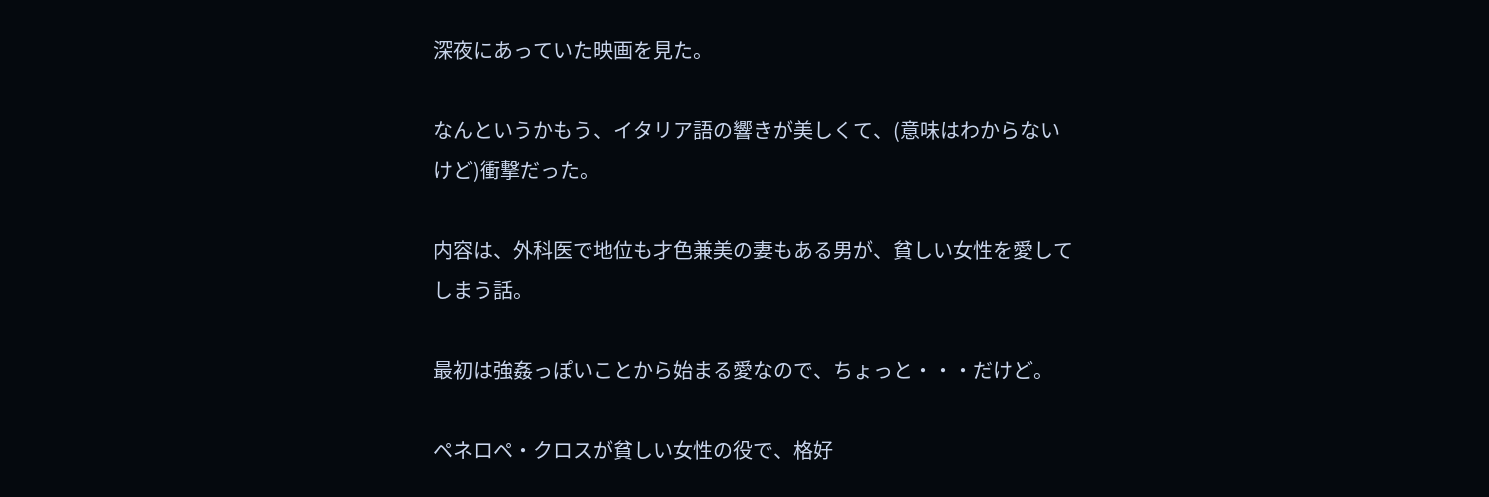深夜にあっていた映画を見た。

なんというかもう、イタリア語の響きが美しくて、(意味はわからないけど)衝撃だった。

内容は、外科医で地位も才色兼美の妻もある男が、貧しい女性を愛してしまう話。

最初は強姦っぽいことから始まる愛なので、ちょっと・・・だけど。

ペネロペ・クロスが貧しい女性の役で、格好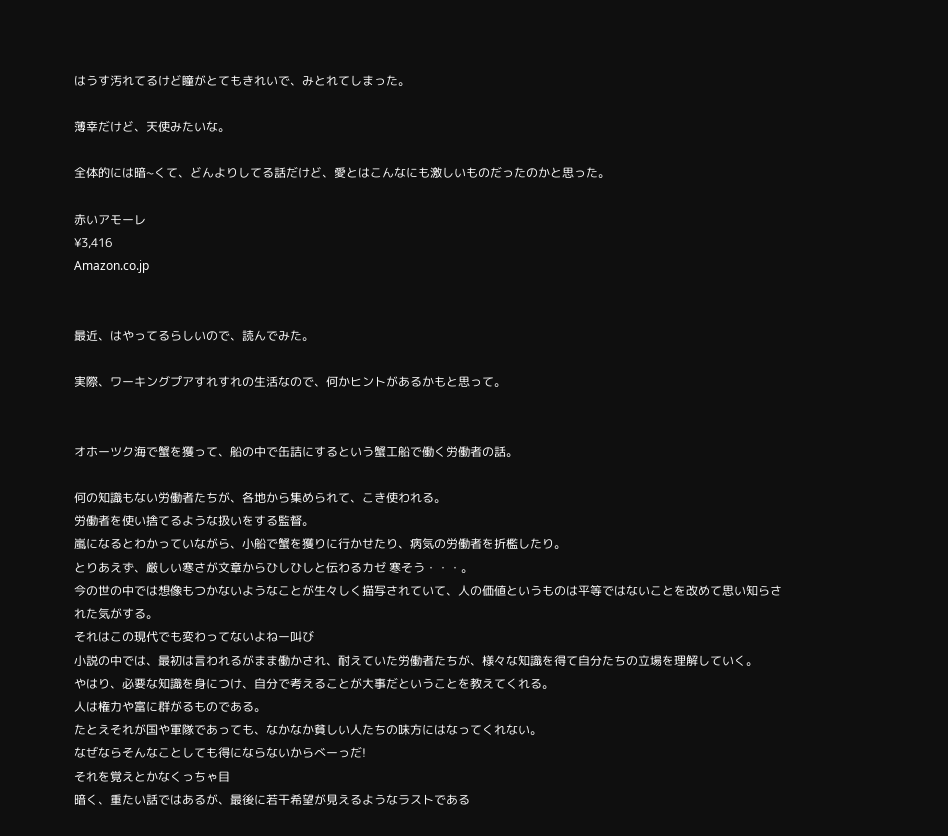はうす汚れてるけど瞳がとてもきれいで、みとれてしまった。

薄幸だけど、天使みたいな。

全体的には暗~くて、どんよりしてる話だけど、愛とはこんなにも激しいものだったのかと思った。

赤いアモーレ
¥3,416
Amazon.co.jp


最近、はやってるらしいので、読んでみた。

実際、ワーキングプアすれすれの生活なので、何かヒントがあるかもと思って。


オホーツク海で蟹を獲って、船の中で缶詰にするという蟹工船で働く労働者の話。

何の知識もない労働者たちが、各地から集められて、こき使われる。
労働者を使い捨てるような扱いをする監督。
嵐になるとわかっていながら、小船で蟹を獲りに行かせたり、病気の労働者を折檻したり。
とりあえず、厳しい寒さが文章からひしひしと伝わるカゼ 寒そう・・・。
今の世の中では想像もつかないようなことが生々しく描写されていて、人の価値というものは平等ではないことを改めて思い知らされた気がする。
それはこの現代でも変わってないよねー叫び
小説の中では、最初は言われるがまま働かされ、耐えていた労働者たちが、様々な知識を得て自分たちの立場を理解していく。
やはり、必要な知識を身につけ、自分で考えることが大事だということを教えてくれる。
人は権力や富に群がるものである。
たとえそれが国や軍隊であっても、なかなか貧しい人たちの味方にはなってくれない。
なぜならそんなことしても得にならないからべーっだ!
それを覚えとかなくっちゃ目
暗く、重たい話ではあるが、最後に若干希望が見えるようなラストである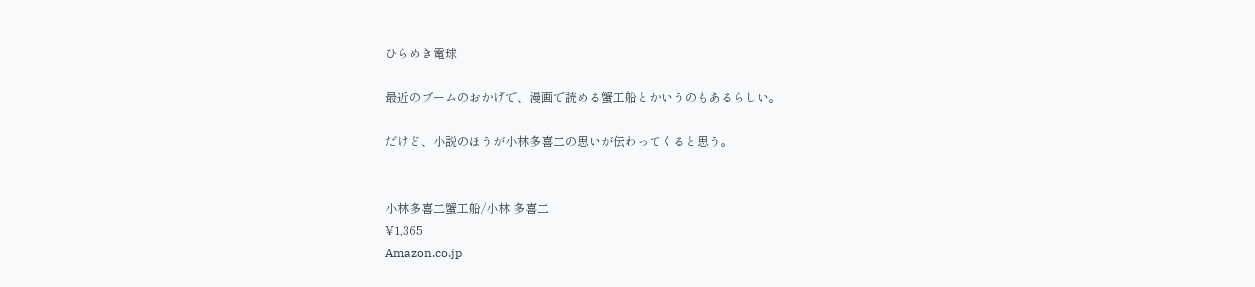ひらめき電球

最近のブームのおかげで、漫画で読める蟹工船とかいうのもあるらしい。

だけど、小説のほうが小林多喜二の思いが伝わってくると思う。


小林多喜二蟹工船/小林 多喜二
¥1,365
Amazon.co.jp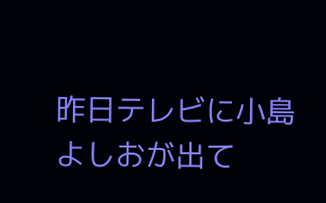昨日テレビに小島よしおが出て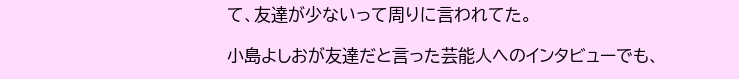て、友達が少ないって周りに言われてた。

小島よしおが友達だと言った芸能人へのインタビューでも、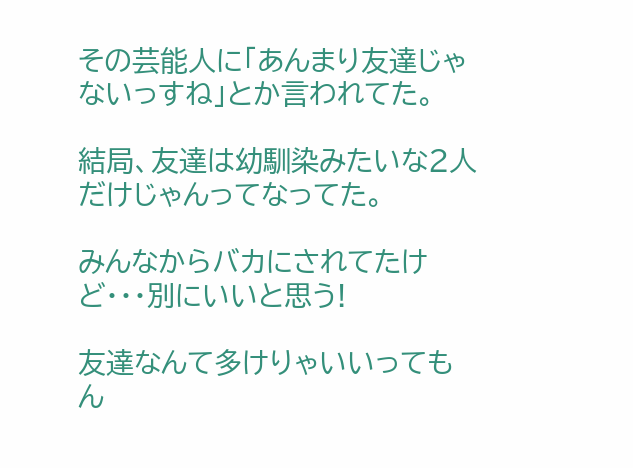その芸能人に「あんまり友達じゃないっすね」とか言われてた。

結局、友達は幼馴染みたいな2人だけじゃんってなってた。

みんなからバカにされてたけど・・・別にいいと思う!

友達なんて多けりゃいいってもん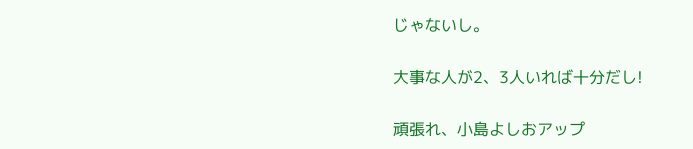じゃないし。

大事な人が2、3人いれば十分だし!

頑張れ、小島よしおアップ